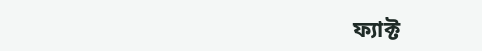ফ্যাক্ট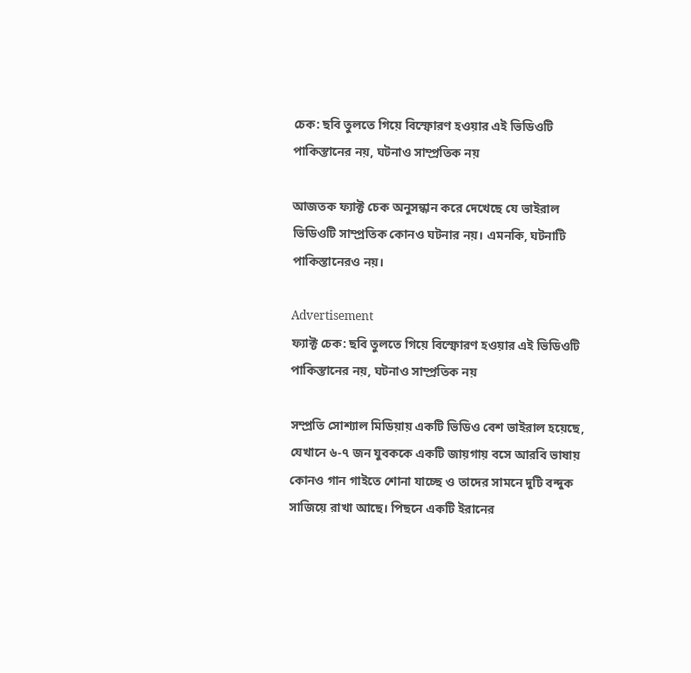চেক: ছবি তুলতে গিয়ে বিস্ফোরণ হওয়ার এই ভিডিওটি পাকিস্তানের নয়, ঘটনাও সাম্প্রতিক নয়

আজতক ফ্যাক্ট চেক অনুসন্ধান করে দেখেছে যে ভাইরাল ভিডিওটি সাম্প্রতিক কোনও ঘটনার নয়। এমনকি, ঘটনাটি পাকিস্তানেরও নয়।

Advertisement
ফ্যাক্ট চেক: ছবি তুলতে গিয়ে বিস্ফোরণ হওয়ার এই ভিডিওটি পাকিস্তানের নয়, ঘটনাও সাম্প্রতিক নয়

সম্প্রতি সোশ্যাল মিডিয়ায় একটি ভিডিও বেশ ভাইরাল হয়েছে, যেখানে ৬-৭ জন যুবককে একটি জায়গায় বসে আরবি ভাষায় কোনও গান গাইতে শোনা যাচ্ছে ও তাদের সামনে দুটি বন্দুক সাজিয়ে রাখা আছে। পিছনে একটি ইরানের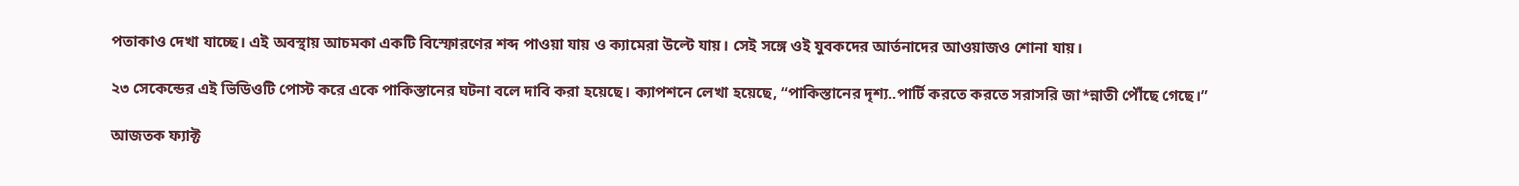পতাকাও দেখা যাচ্ছে। এই অবস্থায় আচমকা একটি বিস্ফোরণের শব্দ পাওয়া যায় ও ক্যামেরা উল্টে যায়। সেই সঙ্গে ওই যুবকদের আর্তনাদের আওয়াজও শোনা যায়।

২৩ সেকেন্ডের এই ভিডিওটি পোস্ট করে একে পাকিস্তানের ঘটনা বলে দাবি করা হয়েছে। ক্যাপশনে লেখা হয়েছে, “পাকিস্তানের দৃশ্য..পার্টি করতে করতে সরাসরি জা*ন্নাতী পৌঁছে গেছে।”

আজতক ফ্যাক্ট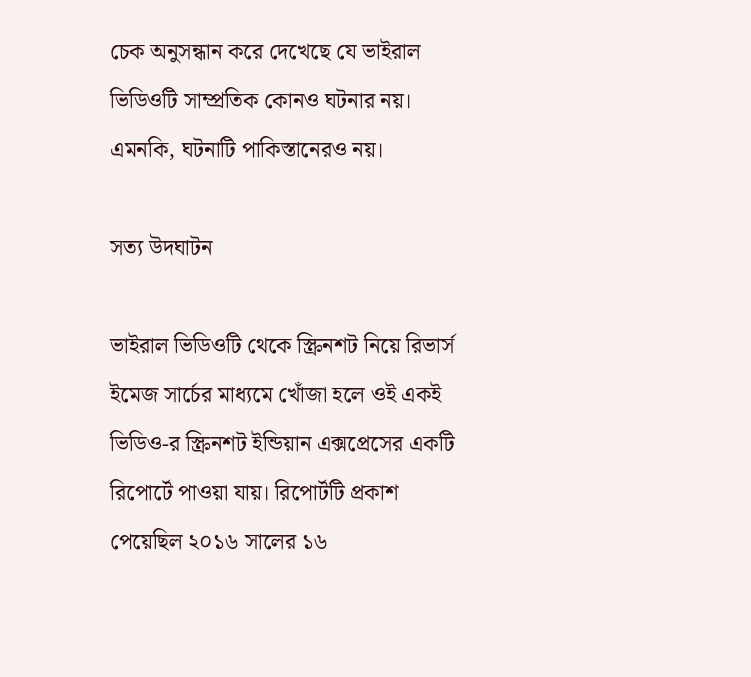চেক অনুসন্ধান করে দেখেছে যে ভাইরাল ভিডিওটি সাম্প্রতিক কোনও ঘটনার নয়। এমনকি, ঘটনাটি পাকিস্তানেরও নয়।

সত্য উদঘাটন

ভাইরাল ভিডিওটি থেকে স্ক্রিনশট নিয়ে রিভার্স ইমেজ সার্চের মাধ্যমে খোঁজা হলে ওই একই ভিডিও-র স্ক্রিনশট ইন্ডিয়ান এক্সপ্রেসের একটি রিপোর্টে পাওয়া যায়। রিপোর্টটি প্রকাশ পেয়েছিল ২০১৬ সালের ১৬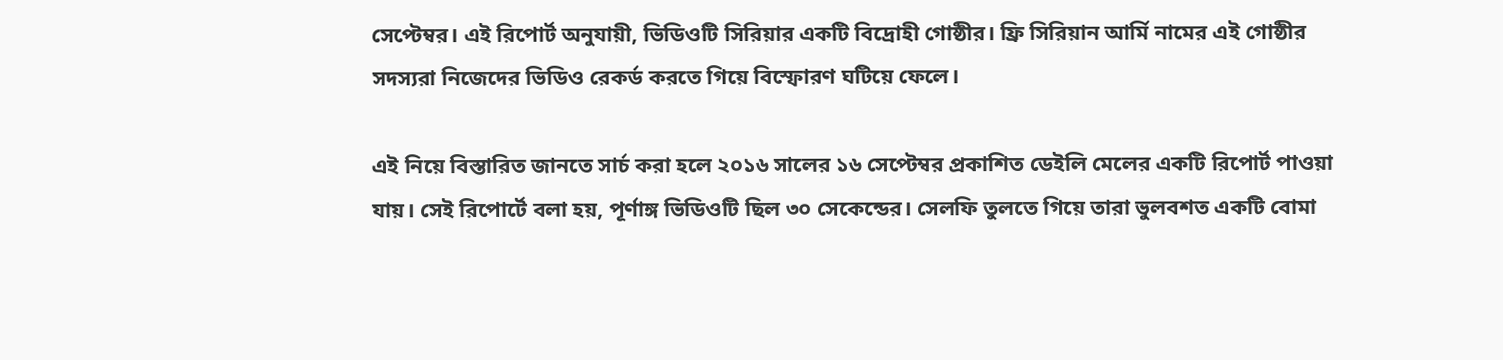সেপ্টেম্বর। এই রিপোর্ট অনুযায়ী, ভিডিওটি সিরিয়ার একটি বিদ্রোহী গোষ্ঠীর। ফ্রি সিরিয়ান আর্মি নামের এই গোষ্ঠীর সদস্যরা নিজেদের ভিডিও রেকর্ড করতে গিয়ে বিস্ফোরণ ঘটিয়ে ফেলে।

এই নিয়ে বিস্তারিত জানতে সার্চ করা হলে ২০১৬ সালের ১৬ সেপ্টেম্বর প্রকাশিত ডেইলি মেলের একটি রিপোর্ট পাওয়া যায়। সেই রিপোর্টে বলা হয়, পূর্ণাঙ্গ ভিডিওটি ছিল ৩০ সেকেন্ডের। সেলফি তুলতে গিয়ে তারা ভুলবশত একটি বোমা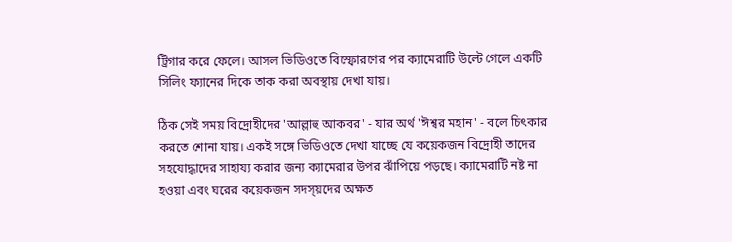ট্রিগার করে ফেলে। আসল ভিডিওতে বিস্ফোরণের পর ক্যামেরাটি উল্টে গেলে একটি সিলিং ফ্যানের দিকে তাক করা অবস্থায় দেখা যায়।

ঠিক সেই সময় বিদ্রোহীদের 'আল্লাহু আকবর' - যার অর্থ 'ঈশ্বর মহান' - বলে চিৎকার করতে শোনা যায়। একই সঙ্গে ভিডিওতে দেখা যাচ্ছে যে কয়েকজন বিদ্রোহী তাদের সহযোদ্ধাদের সাহায্য করার জন্য ক্যামেরার উপর ঝাঁপিয়ে পড়ছে। ক্যামেরাটি নষ্ট না হওয়া এবং ঘরের কয়েকজন সদস্য়দের অক্ষত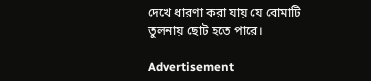দেখে ধারণা করা যায় যে বোমাটি তুলনায় ছোট হতে পারে।

Advertisement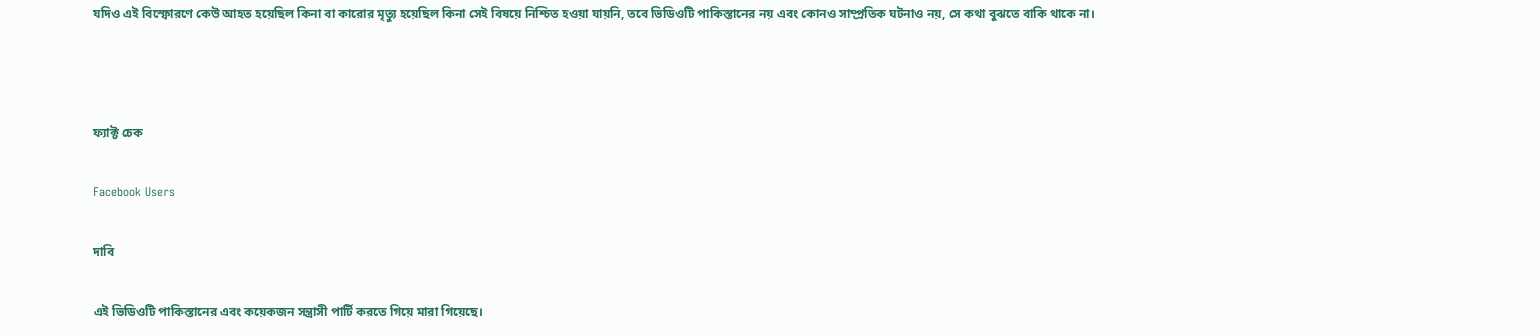যদিও এই বিস্ফোরণে কেউ আহত হয়েছিল কিনা বা কারোর মৃত্যু হয়েছিল কিনা সেই বিষয়ে নিশ্চিত হওয়া যায়নি, তবে ভিডিওটি পাকিস্তানের নয় এবং কোনও সাম্প্রতিক ঘটনাও নয়, সে কথা বুঝতে বাকি থাকে না।



ফ্যাক্ট চেক

Facebook Users

দাবি

এই ভিডিওটি পাকিস্তানের এবং কয়েকজন সন্ত্রাসী পার্টি করতে গিয়ে মারা গিয়েছে।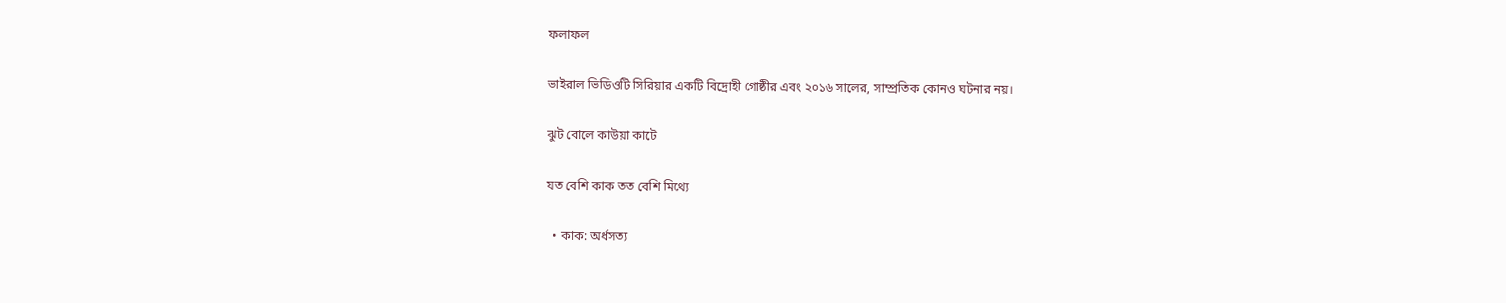ফলাফল

ভাইরাল ভিডিওটি সিরিয়ার একটি বিদ্রোহী গোষ্ঠীর এবং ২০১৬ সালের, সাম্প্রতিক কোনও ঘটনার নয়।

ঝুট বোলে কাউয়া কাটে

যত বেশি কাক তত বেশি মিথ্যে

  • কাক: অর্ধসত্য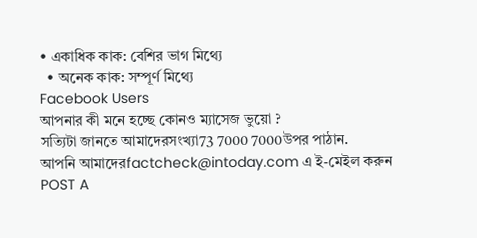• একাধিক কাক: বেশির ভাগ মিথ্যে
  • অনেক কাক: সম্পূর্ণ মিথ্যে
Facebook Users
আপনার কী মনে হচ্ছে কোনও ম্যাসেজ ভুয়ো ?
সত্যিটা জানতে আমাদেরসংখ্যা73 7000 7000উপর পাঠান.
আপনি আমাদেরfactcheck@intoday.com এ ই-মেইল করুন
POST A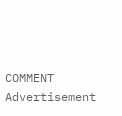COMMENT
Advertisement